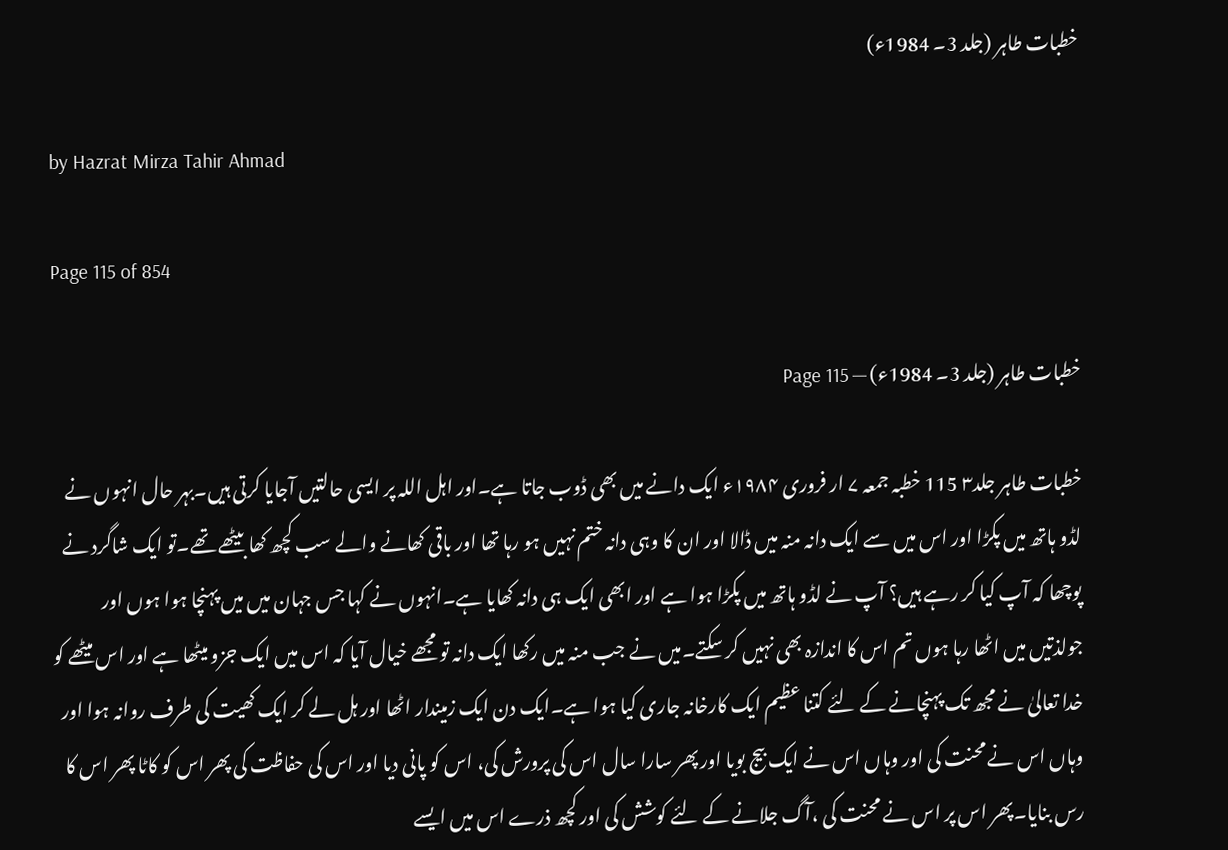خطبات طاہر (جلد 3۔ 1984ء)

by Hazrat Mirza Tahir Ahmad

Page 115 of 854

خطبات طاہر (جلد 3۔ 1984ء) — Page 115

خطبات طاہر جلد۳ 115 خطبہ جمعہ ۷ ار فروری ۱۹۸۴ء ایک دانے میں بھی ڈوب جاتا ہے۔اور اہل اللہ پر ایسی حالتیں آجایا کرتی ہیں۔بہر حال انہوں نے لڈو ہاتھ میں پکڑا اور اس میں سے ایک دانہ منہ میں ڈالا اور ان کا وہی دانہ ختم نہیں ہو رہا تھا اور باقی کھانے والے سب کچھ کھا بیٹھے تھے۔تو ایک شاگرد نے پوچھا کہ آپ کیا کر رہے ہیں؟ آپ نے لڈو ہاتھ میں پکڑا ہوا ہے اور ابھی ایک ہی دانہ کھایا ہے۔انہوں نے کہا جس جہان میں میں پہنچا ہوا ہوں اور جولذتیں میں اٹھا رہا ہوں تم اس کا اندازہ بھی نہیں کر سکتے۔میں نے جب منہ میں رکھا ایک دانہ تو مجھے خیال آیا کہ اس میں ایک جزو میٹھا ہے اور اس میٹھے کو خدا تعالیٰ نے مجھ تک پہنچانے کے لئے کتنا عظیم ایک کارخانہ جاری کیا ہوا ہے۔ایک دن ایک زمیندار اٹھا اور ہل لے کر ایک کھیت کی طرف روانہ ہوا اور وہاں اس نے محنت کی اور وہاں اس نے ایک بیج بویا اور پھر سارا سال اس کی پرورش کی، اس کو پانی دیا اور اس کی حفاظت کی پھر اس کو کاٹا پھر اس کا رس بنایا۔پھر اس پر اس نے محنت کی ،آگ جلانے کے لئے کوشش کی اور کچھ ذرے اس میں ایسے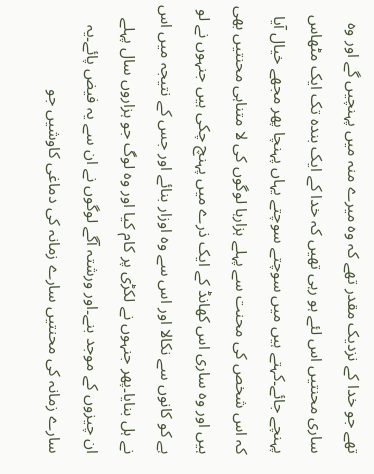تھے جو خدا کے نزدیک مقدر تھے کہ وہ میرے منہ میں پہنچیں گے اور وہ ساری محنتیں اس لئے ہو رہی تھیں کہ خدا کے ایک بندہ تک ایک مٹھاس پہنچے جائے۔کہتے ہیں میں سوچتے سوچتے یہاں پہنچا پھر مجھے خیال آیا کہ اس شخص کی محنت سے پہلے ہزارہا لوگوں کی لا متناہی محنتیں بھی ہیں اور وہ ساری اس کھانڈ کے ایک ذرے میں پہنچ چکی ہیں جنہوں نے لو ہے کو کانوں سے نکالا اور اس سے وہ اوزار بنائے اور جس کے نتیجہ میں اس نے ہل بنایا۔پھر جنہوں نے لکڑی پر کام کیا اور وہ لوگ جو ہزاروں سال پہلے ان چیزوں کے موجد بنے۔اور ورشتہ آگے لوگوں نے ان سے یہ فیض پائے۔یہ سارے زمانہ کی محنتیں سارے زمانہ کی دماغی کاوشیں جو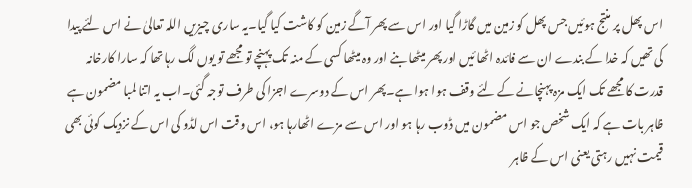اس پھل پر منتج ہوئیں جس پھل کو زمین میں گاڑا گیا اور اس سے پھر آگے زمین کو کاشت کیا گیا۔یہ ساری چیزیں اللہ تعالیٰ نے اس لئے پیدا کی تھیں کہ خدا کے بندے ان سے فائدہ اٹھا ئیں اور پھر میٹھا بنے اور وہ میٹھا کسی کے منہ تک پہنچے تو مجھے تو یوں لگ رہا تھا کہ سارا کارخانہ قدرت کا مجھے تک ایک مزہ پہنچانے کے لئے وقف ہوا ہوا ہے۔پھر اس کے دوسرے اجزا کی طرف توجہ گئی۔اب یہ اتنا لمبا مضمون ہے ظاہر بات ہے کہ ایک شخص جو اس مضمون میں ڈوب رہا ہو اور اس سے مزے اٹھارہا ہو، اس وقت اس لڈو کی اس کے نزدیک کوئی بھی قیمت نہیں رہتی یعنی اس کے ظاہر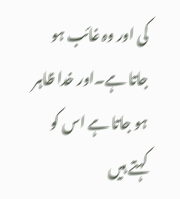کی اور وہ غائب ہو جاتا ہے۔اور خدا ظاہر ہو جاتا ہے اس کو کہتے ہیں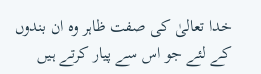خدا تعالیٰ کی صفت ظاہر وہ ان بندوں کے لئے جو اس سے پیار کرتے ہیں